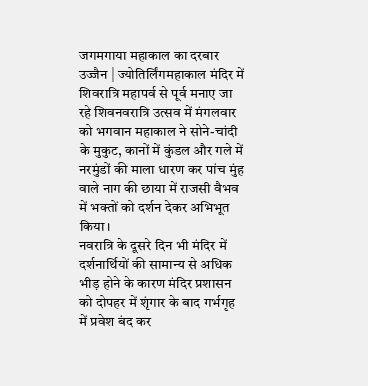जगमगाया महाकाल का दरबार
उज्जैन | ज्योतिर्लिंगमहाकाल मंदिर में शिवरात्रि महापर्व से पूर्व मनाए जा रहे शिवनवरात्रि उत्सव में मंगलवार को भगवान महाकाल ने सोने-चांदी के मुकुट, कानों में कुंडल और गले में नरमुंडों की माला धारण कर पांच मुंह वाले नाग की छाया में राजसी वैभव में भक्तों को दर्शन देकर अभिभूत किया।
नवरात्रि के दूसरे दिन भी मंदिर में दर्शनार्थियों की सामान्य से अधिक भीड़ होने के कारण मंदिर प्रशासन को दोपहर में शृंगार के बाद गर्भगृह में प्रवेश बंद कर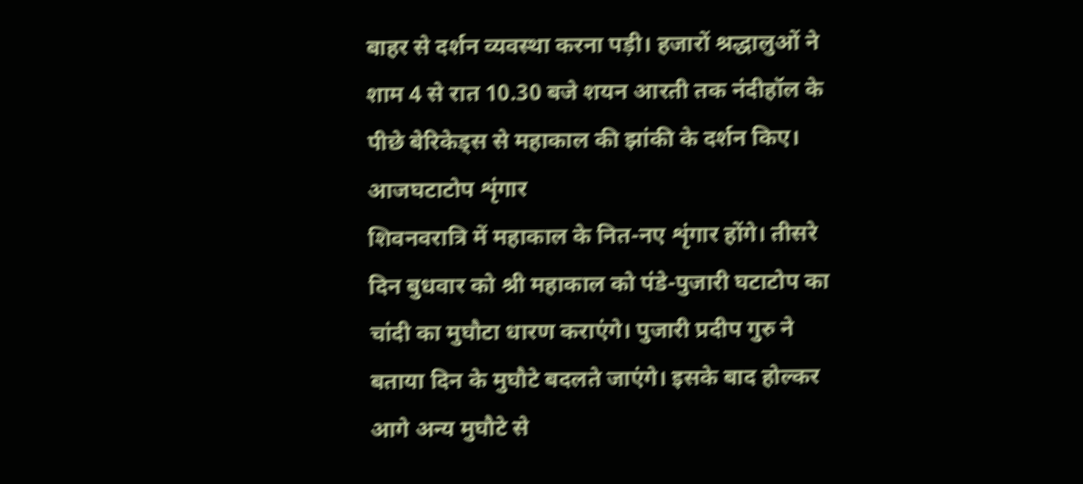बाहर से दर्शन व्यवस्था करना पड़ी। हजारों श्रद्धालुओं ने शाम 4 से रात 10.30 बजे शयन आरती तक नंदीहॉल के पीछे बेरिकेड्स से महाकाल की झांकी के दर्शन किए।
आजघटाटोप शृंगार
शिवनवरात्रि में महाकाल के नित-नए शृंगार होंगे। तीसरे दिन बुधवार को श्री महाकाल को पंडे-पुजारी घटाटोप का चांदी का मुघौटा धारण कराएंगे। पुजारी प्रदीप गुरु ने बताया दिन के मुघौटे बदलते जाएंगे। इसके बाद होल्कर आगे अन्य मुघौटे से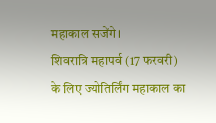महाकाल सजेंगे।
शिवरात्रि महापर्व (17 फरवरी) के लिए ज्योतिर्लिंग महाकाल का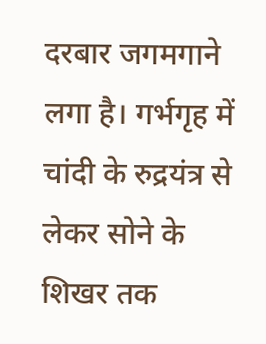दरबार जगमगाने लगा है। गर्भगृह में चांदी के रुद्रयंत्र से लेकर सोने के शिखर तक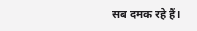सब दमक रहे हैं।